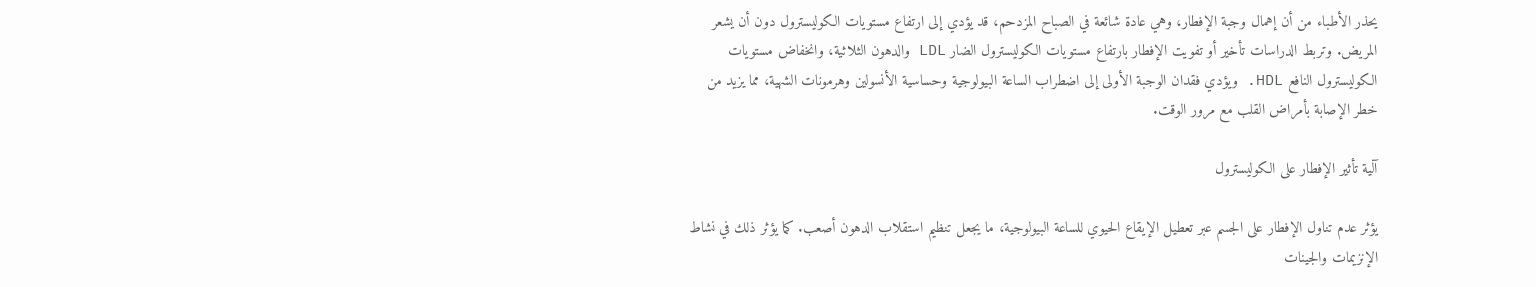يحذر الأطباء من أن إهمال وجبة الإفطار، وهي عادة شائعة في الصباح المزدحم، قد يؤدي إلى ارتفاع مستويات الكوليسترول دون أن يشعر المريض. وتربط الدراسات تأخير أو تفويت الإفطار بارتفاع مستويات الكوليسترول الضار LDL والدهون الثلاثية، وانخفاض مستويات الكوليسترول النافع HDL. ويؤدي فقدان الوجبة الأولى إلى اضطراب الساعة البيولوجية وحساسية الأنسولين وهرمونات الشهية، مما يزيد من خطر الإصابة بأمراض القلب مع مرور الوقت.

آلية تأثير الإفطار على الكوليسترول

يؤثر عدم تناول الإفطار على الجسم عبر تعطيل الإيقاع الحيوي للساعة البيولوجية، ما يجعل تنظيم استقلاب الدهون أصعب. كما يؤثر ذلك في نشاط الإنزيمات والجينات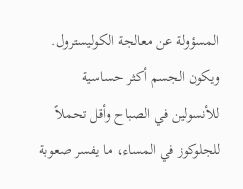المسؤولة عن معالجة الكوليسترول. ويكون الجسم أكثر حساسية للأنسولين في الصباح وأقل تحملاً للجلوكوز في المساء، ما يفسر صعوبة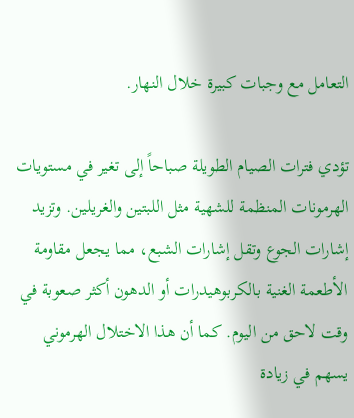التعامل مع وجبات كبيرة خلال النهار.

تؤدي فترات الصيام الطويلة صباحاً إلى تغير في مستويات الهرمونات المنظمة للشهية مثل اللبتين والغريلين. وتزيد إشارات الجوع وتقل إشارات الشبع، مما يجعل مقاومة الأطعمة الغنية بالكربوهيدرات أو الدهون أكثر صعوبة في وقت لاحق من اليوم. كما أن هذا الاختلال الهرموني يسهم في زيادة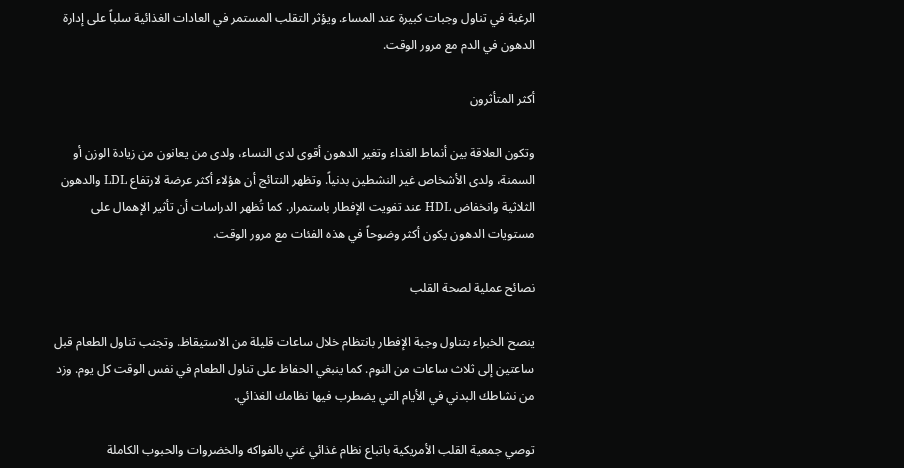الرغبة في تناول وجبات كبيرة عند المساء. ويؤثر التقلب المستمر في العادات الغذائية سلباً على إدارة الدهون في الدم مع مرور الوقت.

أكثر المتأثرون

وتكون العلاقة بين أنماط الغذاء وتغير الدهون أقوى لدى النساء، ولدى من يعانون من زيادة الوزن أو السمنة، ولدى الأشخاص غير النشطين بدنياً. وتظهر النتائج أن هؤلاء أكثر عرضة لارتفاع LDL والدهون الثلاثية وانخفاض HDL عند تفويت الإفطار باستمرار. كما تُظهر الدراسات أن تأثير الإهمال على مستويات الدهون يكون أكثر وضوحاً في هذه الفئات مع مرور الوقت.

نصائح عملية لصحة القلب

ينصح الخبراء بتناول وجبة الإفطار بانتظام خلال ساعات قليلة من الاستيقاظ. وتجنب تناول الطعام قبل ساعتين إلى ثلاث ساعات من النوم. كما ينبغي الحفاظ على تناول الطعام في نفس الوقت كل يوم. وزد من نشاطك البدني في الأيام التي يضطرب فيها نظامك الغذائي.

توصي جمعية القلب الأمريكية باتباع نظام غذائي غني بالفواكه والخضروات والحبوب الكاملة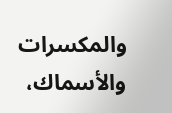والمكسرات والأسماك،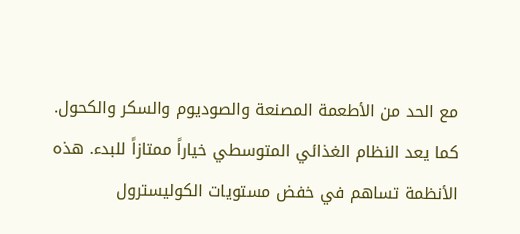مع الحد من الأطعمة المصنعة والصوديوم والسكر والكحول. كما يعد النظام الغذائي المتوسطي خياراً ممتازاً للبدء. هذه الأنظمة تساهم في خفض مستويات الكوليسترول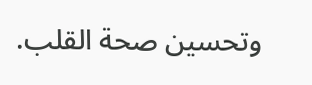وتحسين صحة القلب.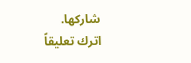شاركها.
اترك تعليقاً